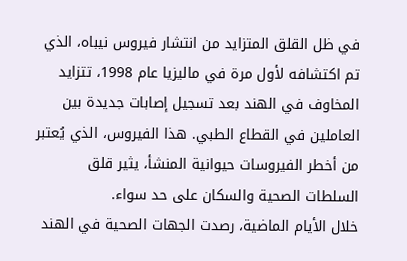في ظل القلق المتزايد من انتشار فيروس نيباه، الذي تم اكتشافه لأول مرة في ماليزيا عام 1998، تتزايد المخاوف في الهند بعد تسجيل إصابات جديدة بين العاملين في القطاع الطبي. هذا الفيروس، الذي يُعتبر من أخطر الفيروسات حيوانية المنشأ، يثير قلق السلطات الصحية والسكان على حد سواء.
خلال الأيام الماضية، رصدت الجهات الصحية في الهند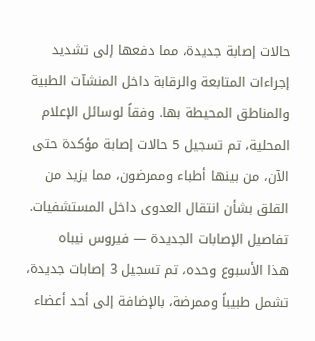حالات إصابة جديدة، مما دفعها إلى تشديد إجراءات المتابعة والرقابة داخل المنشآت الطبية والمناطق المحيطة بها. وفقاً لوسائل الإعلام المحلية، تم تسجيل 5 حالات إصابة مؤكدة حتى الآن، من بينها أطباء وممرضون، مما يزيد من القلق بشأن انتقال العدوى داخل المستشفيات.
تفاصيل الإصابات الجديدة — فيروس نيباه
هذا الأسبوع وحده، تم تسجيل 3 إصابات جديدة، تشمل طبيباً وممرضة، بالإضافة إلى أحد أعضاء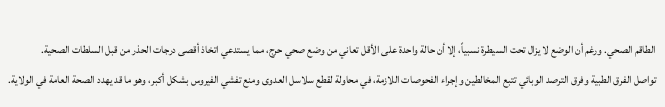الطاقم الصحي. ورغم أن الوضع لا يزال تحت السيطرة نسبياً، إلا أن حالة واحدة على الأقل تعاني من وضع صحي حرج، مما يستدعي اتخاذ أقصى درجات الحذر من قبل السلطات الصحية.
تواصل الفرق الطبية وفرق الترصد الوبائي تتبع المخالطين وإجراء الفحوصات اللازمة، في محاولة لقطع سلاسل العدوى ومنع تفشي الفيروس بشكل أكبر، وهو ما قد يهدد الصحة العامة في الولاية.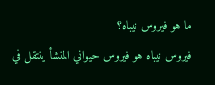ما هو فيروس نيباه؟
فيروس نيباه هو فيروس حيواني المنشأ ينتقل في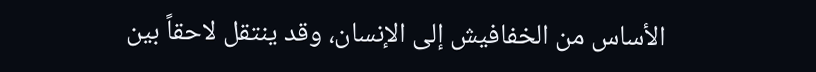الأساس من الخفافيش إلى الإنسان، وقد ينتقل لاحقاً بين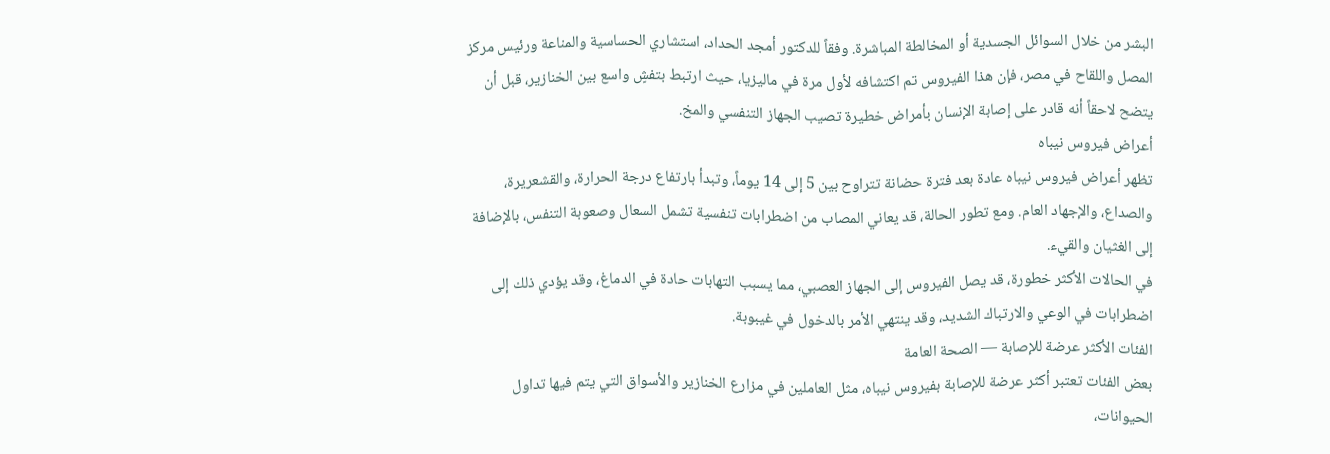البشر من خلال السوائل الجسدية أو المخالطة المباشرة. وفقاً للدكتور أمجد الحداد، استشاري الحساسية والمناعة ورئيس مركز المصل واللقاح في مصر، فإن هذا الفيروس تم اكتشافه لأول مرة في ماليزيا، حيث ارتبط بتفشٍ واسع بين الخنازير، قبل أن يتضح لاحقاً أنه قادر على إصابة الإنسان بأمراض خطيرة تصيب الجهاز التنفسي والمخ.
أعراض فيروس نيباه
تظهر أعراض فيروس نيباه عادة بعد فترة حضانة تتراوح بين 5 إلى 14 يوماً، وتبدأ بارتفاع درجة الحرارة، والقشعريرة، والصداع، والإجهاد العام. ومع تطور الحالة، قد يعاني المصاب من اضطرابات تنفسية تشمل السعال وصعوبة التنفس، بالإضافة إلى الغثيان والقيء.
في الحالات الأكثر خطورة، قد يصل الفيروس إلى الجهاز العصبي، مما يسبب التهابات حادة في الدماغ، وقد يؤدي ذلك إلى اضطرابات في الوعي والارتباك الشديد، وقد ينتهي الأمر بالدخول في غيبوبة.
الفئات الأكثر عرضة للإصابة — الصحة العامة
بعض الفئات تعتبر أكثر عرضة للإصابة بفيروس نيباه، مثل العاملين في مزارع الخنازير والأسواق التي يتم فيها تداول الحيوانات،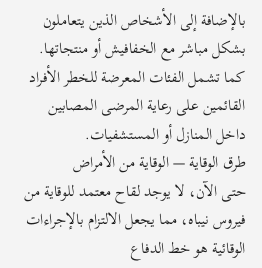بالإضافة إلى الأشخاص الذين يتعاملون بشكل مباشر مع الخفافيش أو منتجاتها. كما تشمل الفئات المعرضة للخطر الأفراد القائمين على رعاية المرضى المصابين داخل المنازل أو المستشفيات.
طرق الوقاية — الوقاية من الأمراض
حتى الآن، لا يوجد لقاح معتمد للوقاية من فيروس نيباه، مما يجعل الالتزام بالإجراءات الوقائية هو خط الدفاع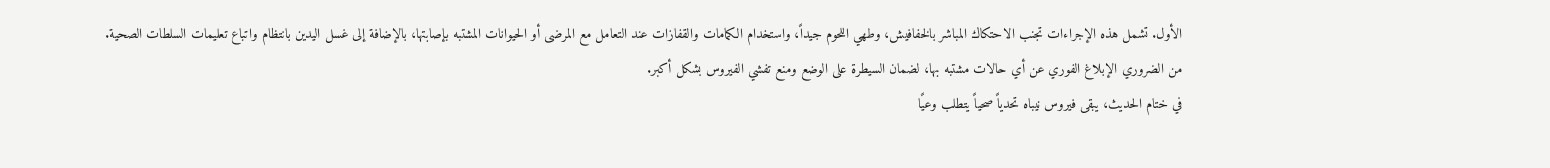الأول. تشمل هذه الإجراءات تجنب الاحتكاك المباشر بالخفافيش، وطهي اللحوم جيداً، واستخدام الكمامات والقفازات عند التعامل مع المرضى أو الحيوانات المشتبه بإصابتها، بالإضافة إلى غسل اليدين بانتظام واتباع تعليمات السلطات الصحية.
من الضروري الإبلاغ الفوري عن أي حالات مشتبه بها، لضمان السيطرة على الوضع ومنع تفشي الفيروس بشكل أكبر.
في ختام الحديث، يبقى فيروس نيباه تحدياً صحياً يتطلب وعيًا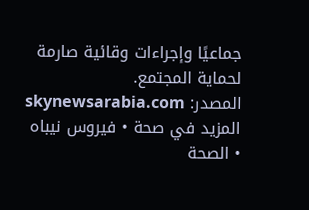جماعيًا وإجراءات وقائية صارمة لحماية المجتمع.
المصدر: skynewsarabia.com
المزيد في صحة • فيروس نيباه • الصحة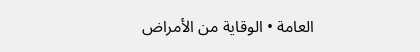العامة • الوقاية من الأمراض